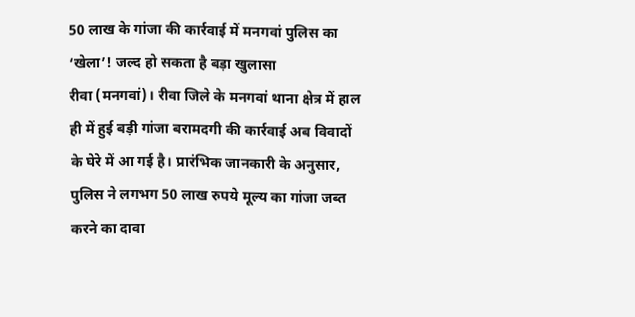50 लाख के गांजा की कार्रवाई में मनगवां पुलिस का ‘खेला’! जल्द हो सकता है बड़ा खुलासा
रीवा (मनगवां)। रीवा जिले के मनगवां थाना क्षेत्र में हाल ही में हुई बड़ी गांजा बरामदगी की कार्रवाई अब विवादों के घेरे में आ गई है। प्रारंभिक जानकारी के अनुसार, पुलिस ने लगभग 50 लाख रुपये मूल्य का गांजा जब्त करने का दावा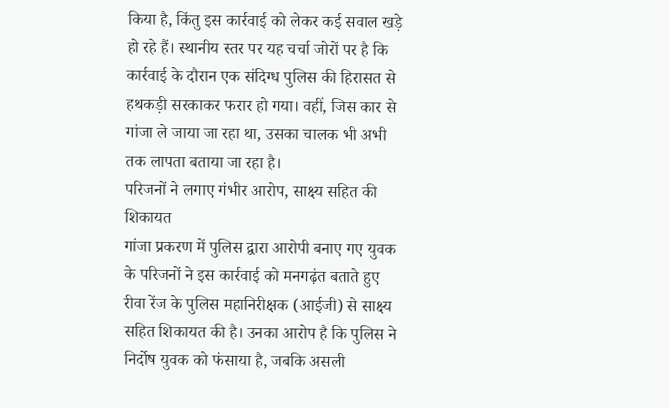किया है, किंतु इस कार्रवाई को लेकर कई सवाल खड़े हो रहे हैं। स्थानीय स्तर पर यह चर्चा जोरों पर है कि कार्रवाई के दौरान एक संदिग्ध पुलिस की हिरासत से हथकड़ी सरकाकर फरार हो गया। वहीं, जिस कार से गांजा ले जाया जा रहा था, उसका चालक भी अभी तक लापता बताया जा रहा है।
परिजनों ने लगाए गंभीर आरोप, साक्ष्य सहित की शिकायत
गांजा प्रकरण में पुलिस द्वारा आरोपी बनाए गए युवक के परिजनों ने इस कार्रवाई को मनगढ़ंत बताते हुए रीवा रेंज के पुलिस महानिरीक्षक (आईजी) से साक्ष्य सहित शिकायत की है। उनका आरोप है कि पुलिस ने निर्दोष युवक को फंसाया है, जबकि असली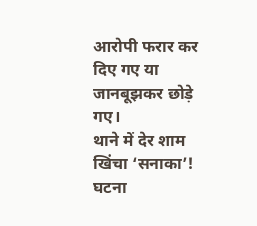आरोपी फरार कर दिए गए या जानबूझकर छोड़े गए।
थाने में देर शाम खिंचा ‘सनाका’!
घटना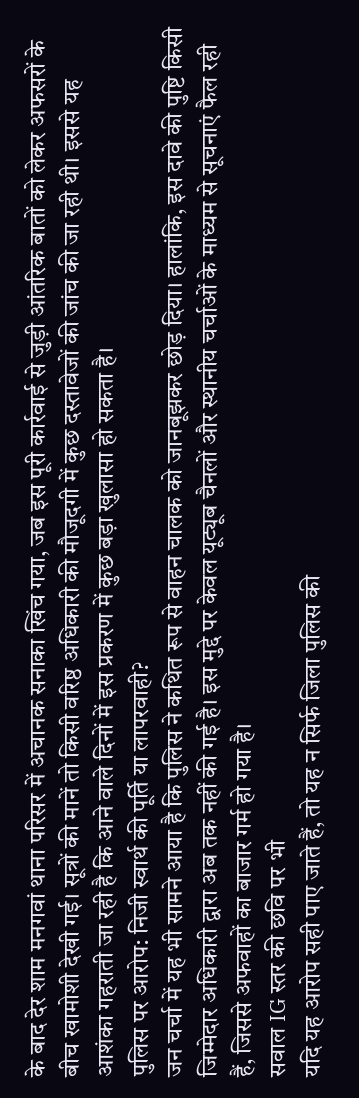के बाद देर शाम मनगवां थाना परिसर में अचानक सनाका खिंच गया, जब इस पूरी कार्रवाई से जुड़ी आंतरिक बातों को लेकर अफसरों के बीच खामोशी देखी गई। सूत्रों की मानें तो किसी वरिष्ठ अधिकारी की मौजूदगी में कुछ दस्तावेजों की जांच की जा रही थी। इससे यह आशंका गहराती जा रही है कि आने वाले दिनों में इस प्रकरण में कुछ बड़ा खुलासा हो सकता है।
पुलिस पर आरोप: निजी स्वार्थ की पूर्ति या लापरवाही?
जन चर्चा में यह भी सामने आया है कि पुलिस ने कथित रूप से वाहन चालक को जानबूझकर छोड़ दिया। हालांकि, इस दावे की पुष्टि किसी जिम्मेदार अधिकारी द्वारा अब तक नहीं की गई है। इस मुद्दे पर केवल यूट्यूब चैनलों और स्थानीय चर्चाओं के माध्यम से सूचनाएं फैल रही हैं, जिससे अफवाहों का बाजार गर्म हो गया है।
सवाल IG स्तर की छवि पर भी
यदि यह आरोप सही पाए जाते हैं, तो यह न सिर्फ जिला पुलिस की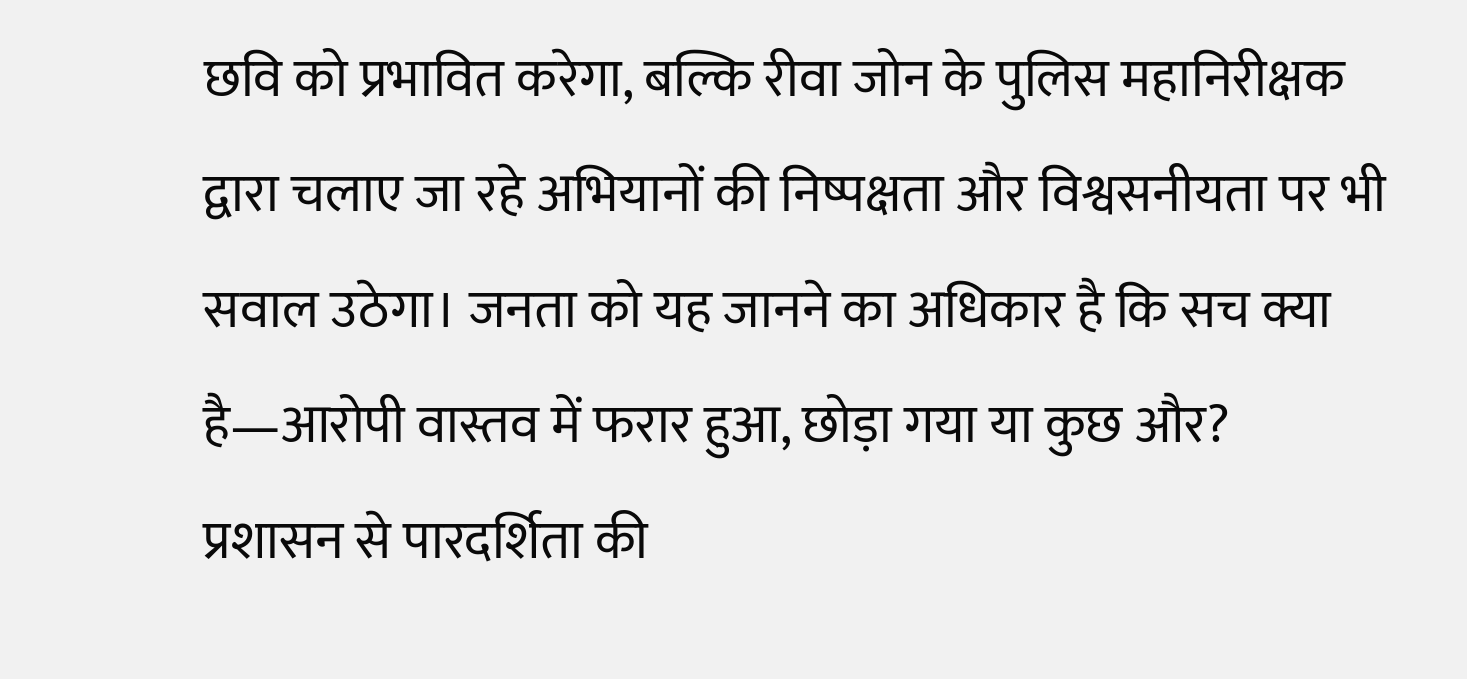छवि को प्रभावित करेगा, बल्कि रीवा जोन के पुलिस महानिरीक्षक द्वारा चलाए जा रहे अभियानों की निष्पक्षता और विश्वसनीयता पर भी सवाल उठेगा। जनता को यह जानने का अधिकार है कि सच क्या है—आरोपी वास्तव में फरार हुआ, छोड़ा गया या कुछ और?
प्रशासन से पारदर्शिता की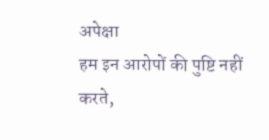अपेक्षा
हम इन आरोपों की पुष्टि नहीं करते,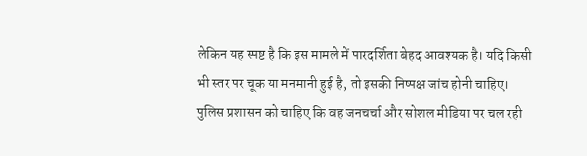लेकिन यह स्पष्ट है कि इस मामले में पारदर्शिता बेहद आवश्यक है। यदि किसी भी स्तर पर चूक या मनमानी हुई है, तो इसकी निष्पक्ष जांच होनी चाहिए। पुलिस प्रशासन को चाहिए कि वह जनचर्चा और सोशल मीडिया पर चल रही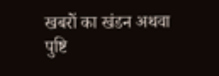खबरों का खंडन अथवा पुष्टि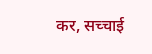कर, सच्चाई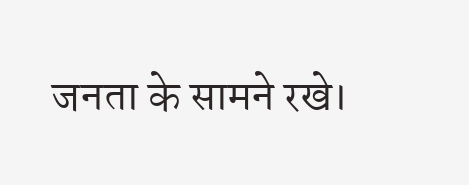जनता के सामने रखे।